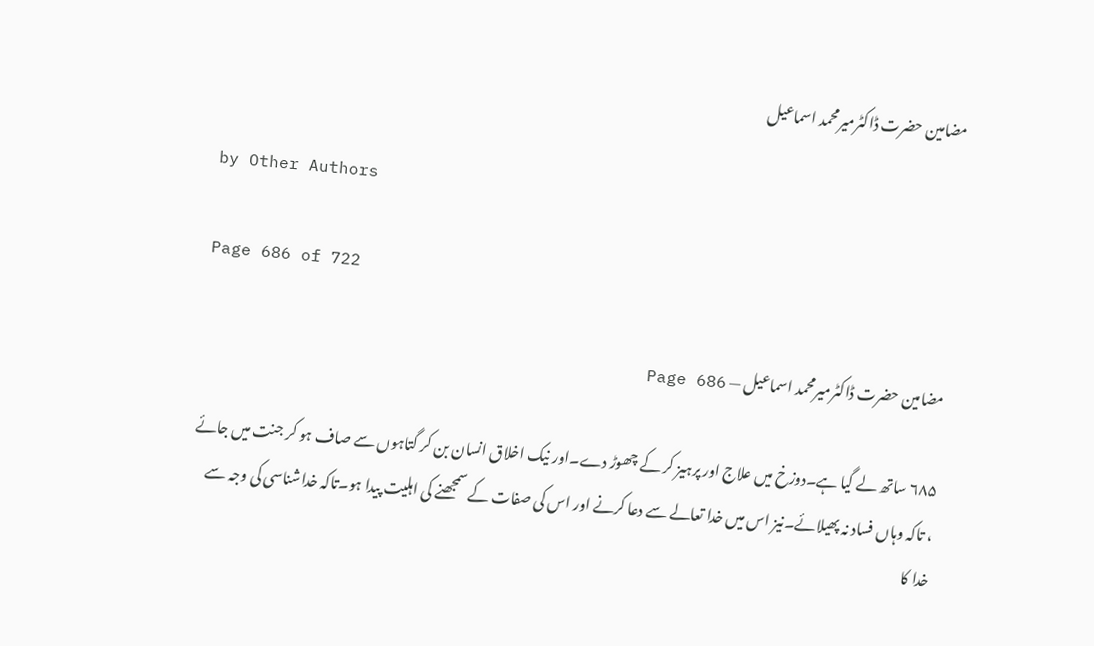مضامین حضرت ڈاکٹرمیرمحمد اسماعیل

by Other Authors

Page 686 of 722

مضامین حضرت ڈاکٹرمیرمحمد اسماعیل — Page 686

۶۸۵ ساتھ لے گیا ہے۔دوزخ میں علاج اور پرہیز کر کے چھوڑ دے۔اور نیک اخلاق انسان بن کر گتاہوں سے صاف ہو کر جنت میں جائے ، تاکہ وہاں فساد نہ پھیلائے۔نیز اس میں خدا تعالے سے دعا کرنے اور اس کی صفات کے سمجھنے کی اہلیت پیدا ہو۔تاکہ خداشناسی کی وجہ سے خدا کا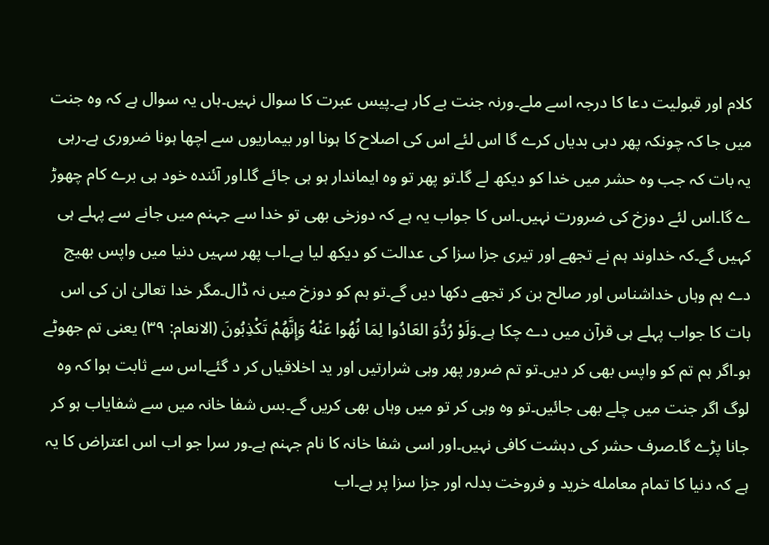کلام اور قبولیت دعا کا درجہ اسے ملے۔ورنہ جنت بے کار ہے۔پیس عبرت کا سوال نہیں۔ہاں یہ سوال ہے کہ وہ جنت میں جا کہ چونکہ پھر دہی بدیاں کرے گا اس لئے اس کی اصلاح کا ہونا اور بیماریوں سے اچھا ہونا ضروری ہے۔رہی یہ بات کہ جب وہ حشر میں خدا کو دیکھ لے گا۔تو پھر تو وہ ایماندار ہو ہی جائے گا۔اور آئندہ خود ہی برے کام چھوڑ ے گا۔اس لئے دوزخ کی ضرورت نہیں۔اس کا جواب یہ ہے کہ دوزخی بھی تو خدا سے جہنم میں جانے سے پہلے ہی کہیں گے۔کہ خداوند ہم نے تجھے اور تیری جزا سزا کی عدالت کو دیکھ لیا ہے۔اب پھر سہیں دنیا میں واپس بھیج دے ہم وہاں خداشناس اور صالح بن کر تجھے دکھا دیں گے۔تو ہم کو دوزخ میں نہ ڈال۔مگر خدا تعالیٰ ان کی اس بات کا جواب پہلے ہی قرآن میں دے چکا ہے۔وَلَوْ رُدُّوَ العَادُوا لِمَا نُهُوا عَنْهُ وَإِنَّهُمْ تَكْذِبُونَ (الانعام: ٣٩) یعنی تم جھوٹے ہو۔اگر ہم تم کو واپس بھی کر دیں۔تو تم ضرور پھر وہی شرارتیں اور ید اخلاقیاں کر د گئے۔اس سے ثابت ہوا کہ وہ لوگ اگر جنت میں چلے بھی جائیں۔تو وہ وہی کر تو میں وہاں بھی کریں گے۔بس شفا خانہ میں سے شفایاب ہو کر جانا پڑے گا۔صرف حشر کی دہشت کافی نہیں۔اور اسی شفا خانہ کا نام جہنم ہے۔ور سرا جو اب اس اعتراض کا یہ ہے کہ دنیا کا تمام معامله خرید و فروخت بدلہ اور جزا سزا پر ہے۔اب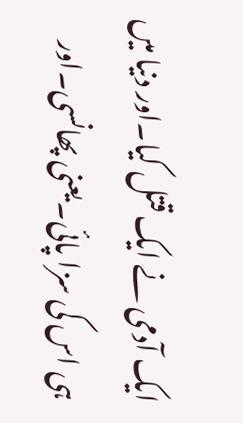ایک آدمی نے ایک قتل کیا۔اور دنیا میں ہی اس کی سزا پائی۔یعنی پھانسی۔اور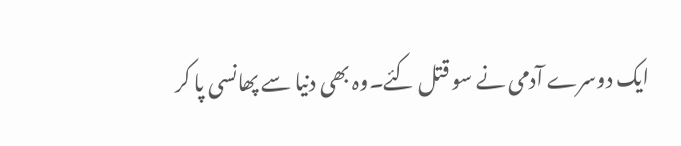ایک دوسرے آدمی نے سو قتل کئے۔وہ بھی دنیا سے پھانسی پا کر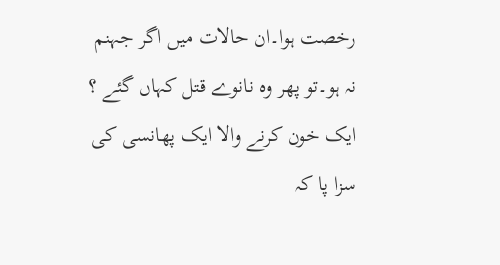رخصت ہوا۔ان حالات میں اگر جہنم نہ ہو۔تو پھر وہ نانوے قتل کہاں گئے ؟ ایک خون کرنے والا ایک پھانسی کی سزا پا کہ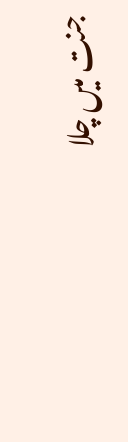جنت میں چلا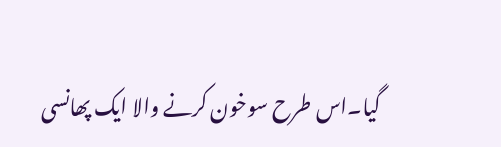گیا۔اس طرح سوخون کرنے والا ایک پھانسی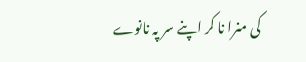کی منرا نا کر اپنے سر پہ نانوے